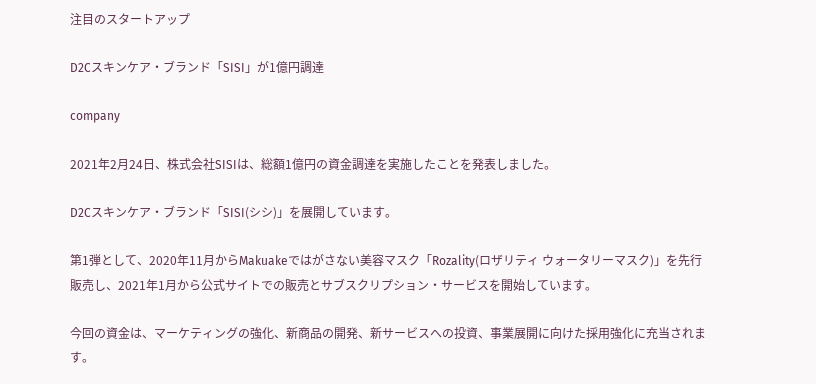注目のスタートアップ

D2Cスキンケア・ブランド「SISI」が1億円調達

company

2021年2月24日、株式会社SISIは、総額1億円の資金調達を実施したことを発表しました。

D2Cスキンケア・ブランド「SISI(シシ)」を展開しています。

第1弾として、2020年11月からMakuakeではがさない美容マスク「Rozality(ロザリティ ウォータリーマスク)」を先行販売し、2021年1月から公式サイトでの販売とサブスクリプション・サービスを開始しています。

今回の資金は、マーケティングの強化、新商品の開発、新サービスへの投資、事業展開に向けた採用強化に充当されます。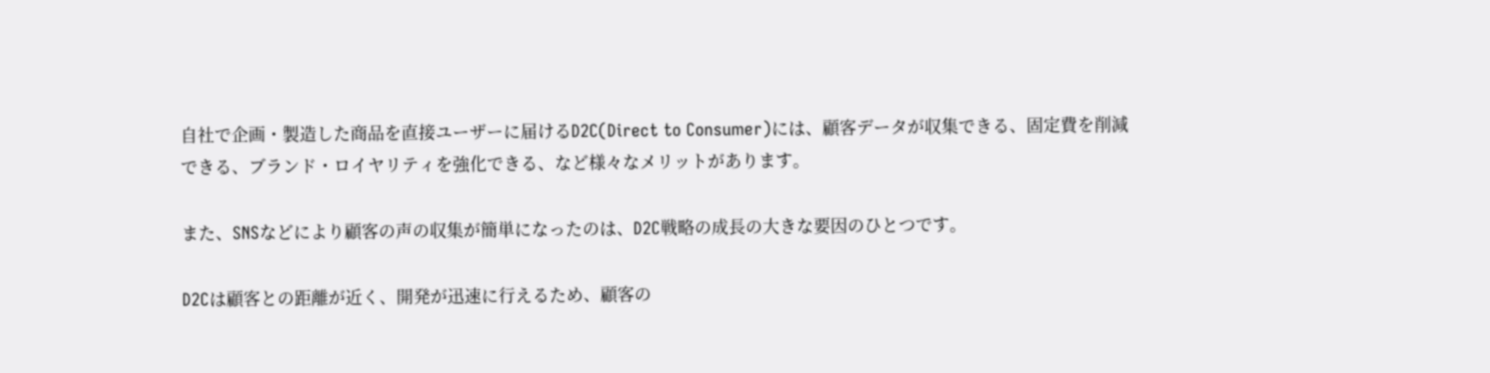自社で企画・製造した商品を直接ユーザーに届けるD2C(Direct to Consumer)には、顧客データが収集できる、固定費を削減できる、ブランド・ロイヤリティを強化できる、など様々なメリットがあります。

また、SNSなどにより顧客の声の収集が簡単になったのは、D2C戦略の成長の大きな要因のひとつです。

D2Cは顧客との距離が近く、開発が迅速に行えるため、顧客の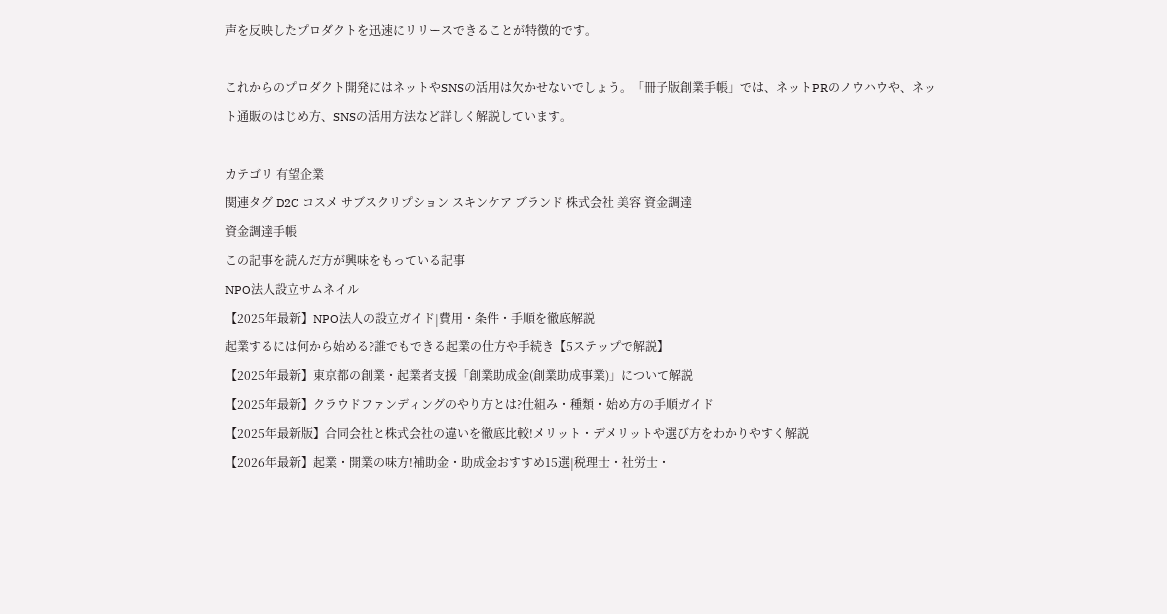声を反映したプロダクトを迅速にリリースできることが特徴的です。

これからのプロダクト開発にはネットやSNSの活用は欠かせないでしょう。「冊子版創業手帳」では、ネットPRのノウハウや、ネット通販のはじめ方、SNSの活用方法など詳しく解説しています。

カテゴリ 有望企業
関連タグ D2C コスメ サブスクリプション スキンケア ブランド 株式会社 美容 資金調達
資金調達手帳
この記事を読んだ方が興味をもっている記事
NPO法人設立サムネイル
【2025年最新】NPO法人の設立ガイド|費用・条件・手順を徹底解説
起業するには何から始める?誰でもできる起業の仕方や手続き【5ステップで解説】
【2025年最新】東京都の創業・起業者支援「創業助成金(創業助成事業)」について解説
【2025年最新】クラウドファンディングのやり方とは?仕組み・種類・始め方の手順ガイド
【2025年最新版】合同会社と株式会社の違いを徹底比較!メリット・デメリットや選び方をわかりやすく解説
【2026年最新】起業・開業の味方!補助金・助成金おすすめ15選|税理士・社労士・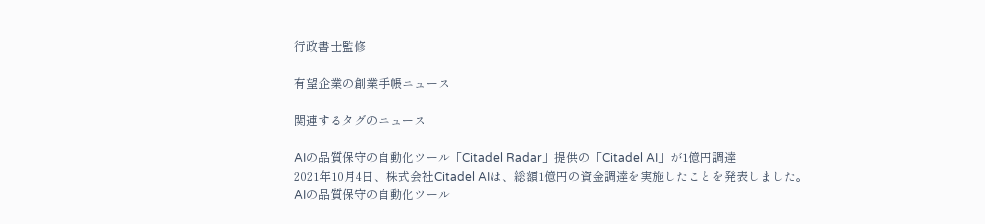行政書士監修

有望企業の創業手帳ニュース

関連するタグのニュース

AIの品質保守の自動化ツール「Citadel Radar」提供の「Citadel AI」が1億円調達
2021年10月4日、株式会社Citadel AIは、総額1億円の資金調達を実施したことを発表しました。 AIの品質保守の自動化ツール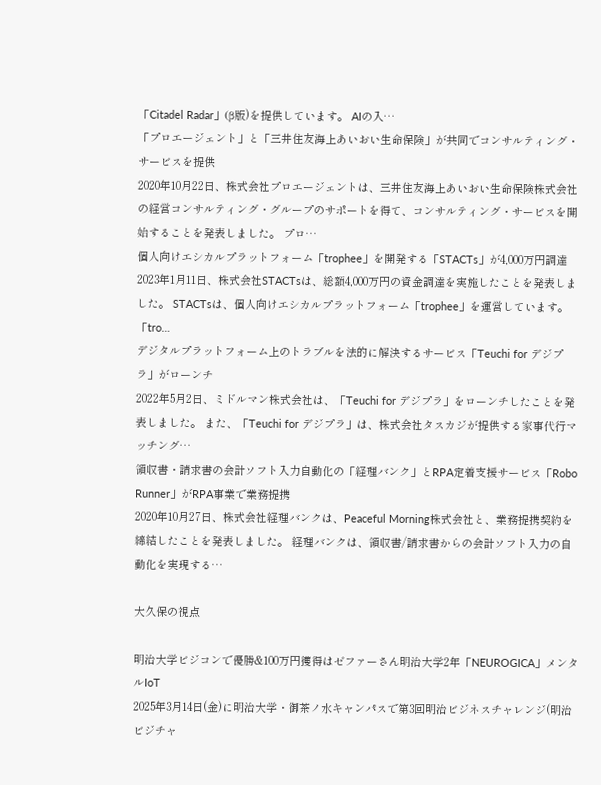「Citadel Radar」(β版)を提供しています。 AIの入…
「プロエージェント」と「三井住友海上あいおい生命保険」が共同でコンサルティング・サービスを提供
2020年10月22日、株式会社プロエージェントは、三井住友海上あいおい生命保険株式会社の経営コンサルティング・グループのサポートを得て、コンサルティング・サービスを開始することを発表しました。 プロ…
個人向けエシカルプラットフォーム「trophee」を開発する「STACTs」が4,000万円調達
2023年1月11日、株式会社STACTsは、総額4,000万円の資金調達を実施したことを発表しました。 STACTsは、個人向けエシカルプラットフォーム「trophee」を運営しています。 「tro…
デジタルプラットフォーム上のトラブルを法的に解決するサービス「Teuchi for デジプラ」がローンチ
2022年5月2日、ミドルマン株式会社は、「Teuchi for デジプラ」をローンチしたことを発表しました。 また、「Teuchi for デジプラ」は、株式会社タスカジが提供する家事代行マッチング…
領収書・請求書の会計ソフト入力自動化の「経理バンク」とRPA定着支援サービス「Robo Runner」がRPA事業で業務提携
2020年10月27日、株式会社経理バンクは、Peaceful Morning株式会社と、業務提携契約を締結したことを発表しました。 経理バンクは、領収書/請求書からの会計ソフト入力の自動化を実現する…

大久保の視点

明治大学ビジコンで優勝&100万円獲得はゼファーさん明治大学2年「NEUROGICA」メンタルIoT
2025年3月14日(金)に明治大学・御茶ノ水キャンパスで第3回明治ビジネスチャレンジ(明治ビジチャ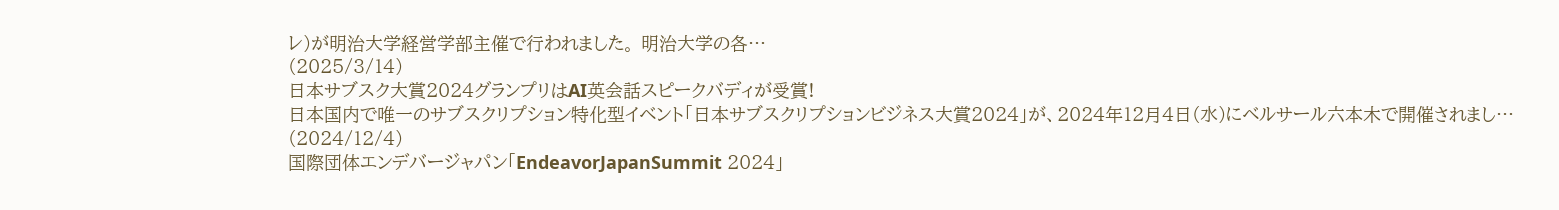レ)が明治大学経営学部主催で行われました。 明治大学の各…
(2025/3/14)
日本サブスク大賞2024グランプリはAI英会話スピークバディが受賞!
日本国内で唯一のサブスクリプション特化型イベント「日本サブスクリプションビジネス大賞2024」が、2024年12月4日(水)にベルサール六本木で開催されまし…
(2024/12/4)
国際団体エンデバージャパン「EndeavorJapanSummit 2024」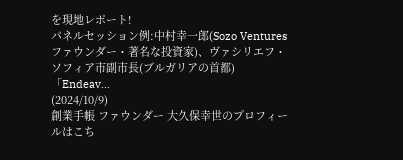を現地レポート!
パネルセッション例:中村幸一郎(Sozo Ventures ファウンダー・著名な投資家)、ヴァシリエフ・ソフィア市副市長(ブルガリアの首都) 「Endeav…
(2024/10/9)
創業手帳 ファウンダー 大久保幸世のプロフィールはこち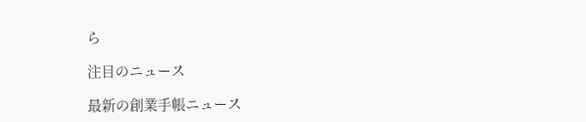ら

注目のニュース

最新の創業手帳ニュース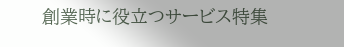創業時に役立つサービス特集